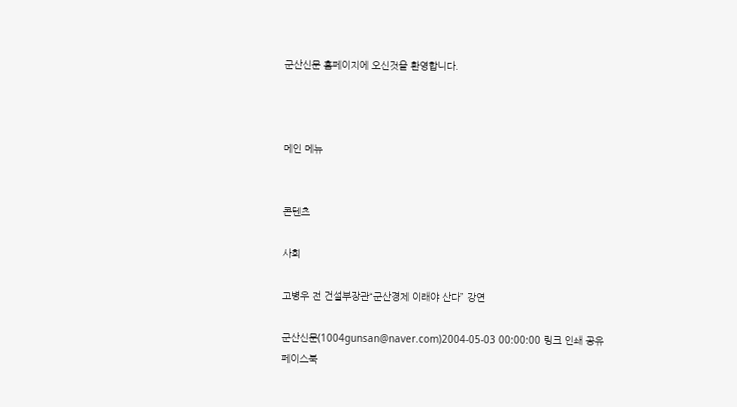군산신문 홈페이지에 오신것을 환영합니다.



메인 메뉴


콘텐츠

사회

고병우 전 건설부장관“군산경제 이래야 산다” 강연

군산신문(1004gunsan@naver.com)2004-05-03 00:00:00 링크 인쇄 공유
페이스북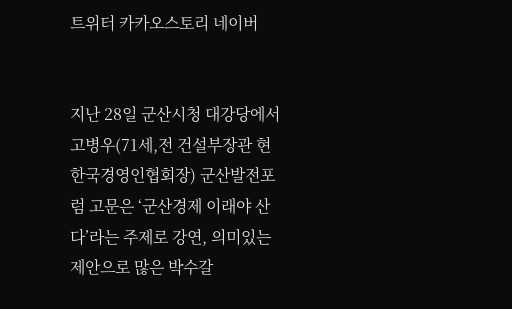트위터 카카오스토리 네이버


지난 28일 군산시청 대강당에서 고병우(71세,전 건설부장관 현 한국경영인협회장) 군산발전포럼 고문은 ‘군산경제 이래야 산다’라는 주제로 강연, 의미있는 제안으로 많은 박수갈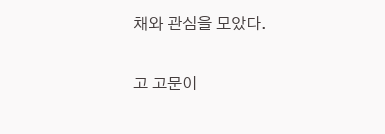채와 관심을 모았다.

고 고문이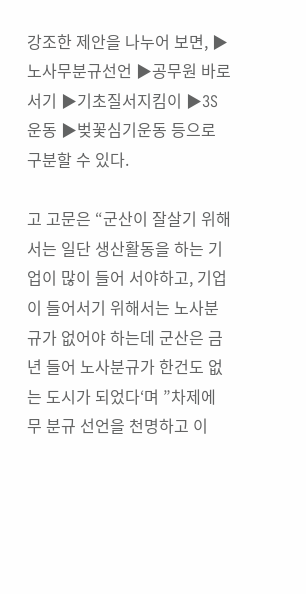강조한 제안을 나누어 보면, ▶노사무분규선언 ▶공무원 바로서기 ▶기초질서지킴이 ▶3S운동 ▶벚꽃심기운동 등으로 구분할 수 있다.

고 고문은 “군산이 잘살기 위해서는 일단 생산활동을 하는 기업이 많이 들어 서야하고, 기업이 들어서기 위해서는 노사분규가 없어야 하는데 군산은 금년 들어 노사분규가 한건도 없는 도시가 되었다‘며 ”차제에 무 분규 선언을 천명하고 이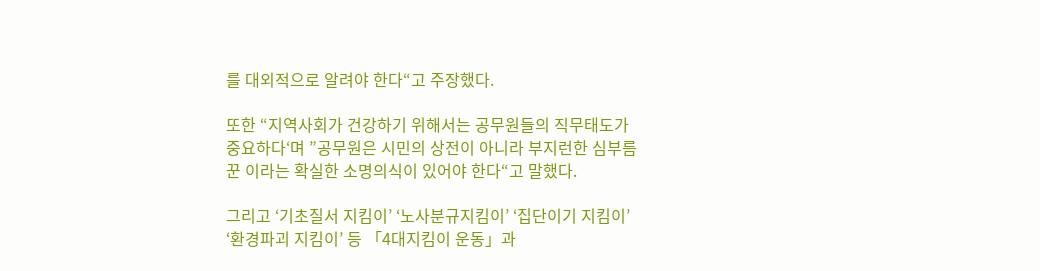를 대외적으로 알려야 한다“고 주장했다.

또한 “지역사회가 건강하기 위해서는 공무원들의 직무태도가 중요하다‘며 ”공무원은 시민의 상전이 아니라 부지런한 심부름꾼 이라는 확실한 소명의식이 있어야 한다“고 말했다.

그리고 ‘기초질서 지킴이’ ‘노사분규지킴이’ ‘집단이기 지킴이’ ‘환경파괴 지킴이’ 등 「4대지킴이 운동」과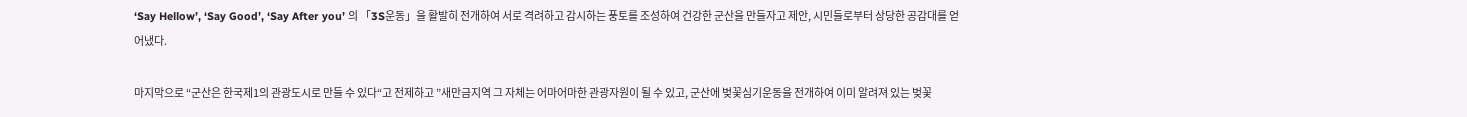‘Say Hellow’, ‘Say Good’, ‘Say After you’ 의 「3S운동」을 활발히 전개하여 서로 격려하고 감시하는 풍토를 조성하여 건강한 군산을 만들자고 제안, 시민들로부터 상당한 공감대를 얻어냈다.

마지막으로 “군산은 한국제1의 관광도시로 만들 수 있다“고 전제하고 ”새만금지역 그 자체는 어마어마한 관광자원이 될 수 있고, 군산에 벚꽃심기운동을 전개하여 이미 알려져 있는 벚꽃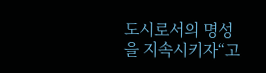도시로서의 명성을 지속시키자“고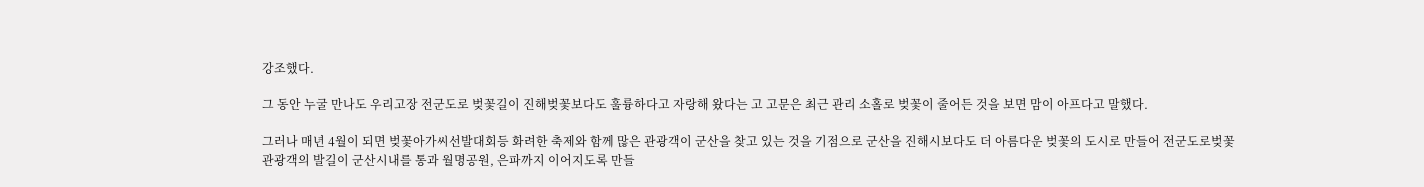강조했다.

그 동안 누굴 만나도 우리고장 전군도로 벚꽃길이 진해벚꽃보다도 훌륭하다고 자랑해 왔다는 고 고문은 최근 관리 소홀로 벚꽃이 줄어든 것을 보면 맘이 아프다고 말했다.

그러나 매년 4월이 되면 벚꽃아가씨선발대회등 화려한 축제와 함께 많은 관광객이 군산을 찾고 있는 것을 기점으로 군산을 진해시보다도 더 아름다운 벚꽃의 도시로 만들어 전군도로벚꽃 관광객의 발길이 군산시내를 통과 월명공원, 은파까지 이어지도록 만들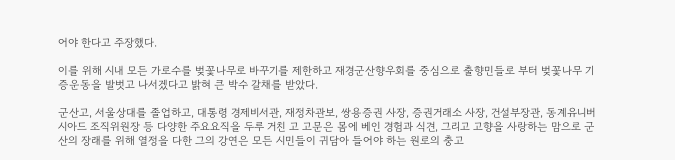어야 한다고 주장했다.

이를 위해 시내 모든 가로수를 벚꽃나무로 바꾸기를 제한하고 재경군산향우회를 중심으로 출향민들로 부터 벚꽃나무 기증운동을 발벗고 나서겠다고 밝혀 큰 박수 갈채를 받았다.

군산고, 서울상대를 졸업하고, 대통령 경제비서관, 재정차관보, 쌍용증권 사장, 증권거래소 사장, 건설부장관, 동계유니버시아드 조직위원장 등 다양한 주요요직을 두루 거친 고 고문은 몸에 베인 경험과 식견, 그리고 고향을 사랑하는 맘으로 군산의 장래를 위해 열정을 다한 그의 강연은 모든 시민들이 귀담아 들어야 하는 원로의 충고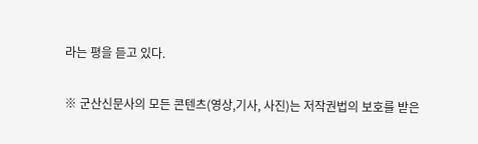라는 평을 듣고 있다.

※ 군산신문사의 모든 콘텐츠(영상,기사, 사진)는 저작권법의 보호를 받은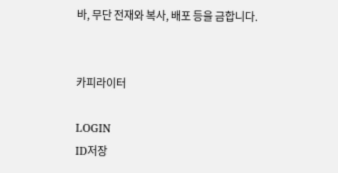바, 무단 전재와 복사, 배포 등을 금합니다.


카피라이터

LOGIN
ID저장